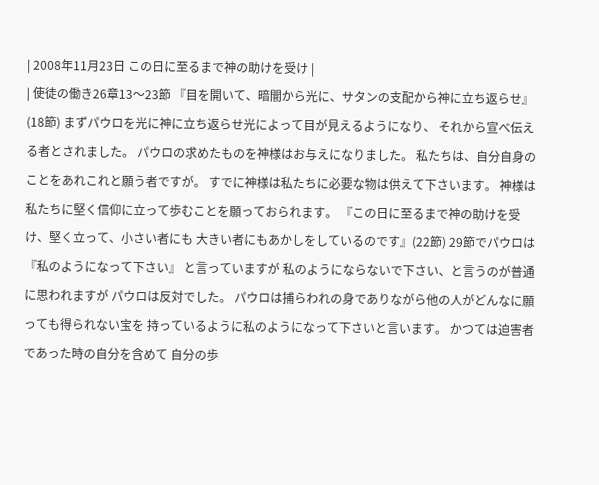| 2008年11月23日 この日に至るまで神の助けを受け |
| 使徒の働き26章13〜23節 『目を開いて、暗闇から光に、サタンの支配から神に立ち返らせ』(18節) まずパウロを光に神に立ち返らせ光によって目が見えるようになり、 それから宣べ伝える者とされました。 パウロの求めたものを神様はお与えになりました。 私たちは、自分自身のことをあれこれと願う者ですが。 すでに神様は私たちに必要な物は供えて下さいます。 神様は私たちに堅く信仰に立って歩むことを願っておられます。 『この日に至るまで神の助けを受け、堅く立って、小さい者にも 大きい者にもあかしをしているのです』(22節) 29節でパウロは『私のようになって下さい』 と言っていますが 私のようにならないで下さい、と言うのが普通に思われますが パウロは反対でした。 パウロは捕らわれの身でありながら他の人がどんなに願っても得られない宝を 持っているように私のようになって下さいと言います。 かつては迫害者であった時の自分を含めて 自分の歩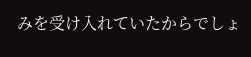みを受け入れていたからでしょ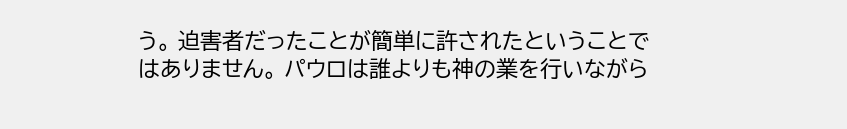う。 迫害者だったことが簡単に許されたということではありません。 パウロは誰よりも神の業を行いながら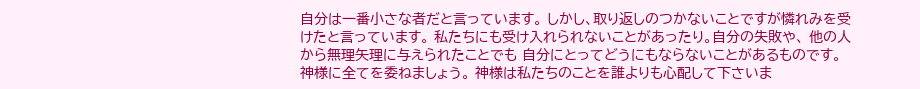自分は一番小さな者だと言っています。 しかし、取り返しのつかないことですが憐れみを受けたと言っています。 私たちにも受け入れられないことがあったり。自分の失敗や、 他の人から無理矢理に与えられたことでも 自分にとってどうにもならないことがあるものです。 神様に全てを委ねましょう。 神様は私たちのことを誰よりも心配して下さいま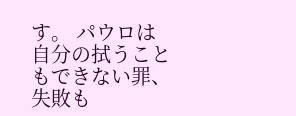す。 パウロは自分の拭うこともできない罪、 失敗も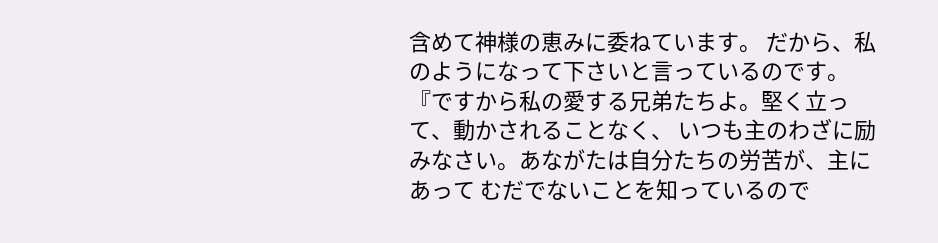含めて神様の恵みに委ねています。 だから、私のようになって下さいと言っているのです。 『ですから私の愛する兄弟たちよ。堅く立って、動かされることなく、 いつも主のわざに励みなさい。あながたは自分たちの労苦が、主にあって むだでないことを知っているので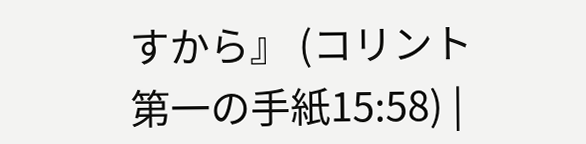すから』 (コリント第一の手紙15:58) |